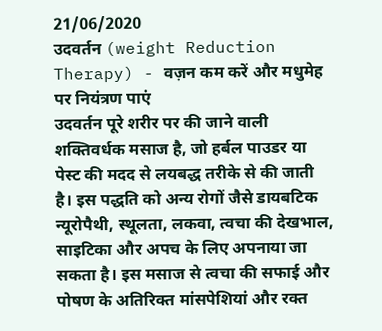21/06/2020
उदवर्तन (weight Reduction Therapy) - वज़न कम करें और मधुमेह पर नियंत्रण पाएं
उदवर्तन पूरे शरीर पर की जाने वाली शक्तिवर्धक मसाज है, जो हर्बल पाउडर या पेस्ट की मदद से लयबद्ध तरीके से की जाती है। इस पद्धति को अन्य रोगों जैसे डायबटिक न्यूरोपैथी, स्थूलता, लकवा, त्वचा की देखभाल, साइटिका और अपच के लिए अपनाया जा सकता है। इस मसाज से त्वचा की सफाई और पोषण के अतिरिक्त मांसपेशियां और रक्त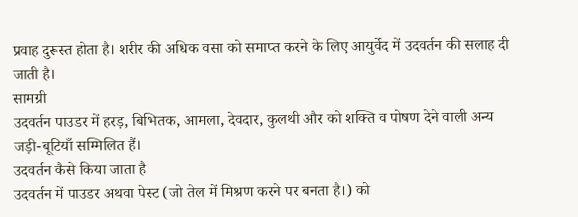प्रवाह दुरूस्त होता है। शरीर की अधिक वसा को समाप्त करने के लिए आयुर्वेद में उदवर्तन की सलाह दी जाती है।
सामग्री
उदवर्तन पाउडर में हरड़, बिभितक, आमला, देवदार, कुलथी और को शक्ति व पोषण देने वाली अन्य जड़ी-बूटियाँ सम्मिलित हैं।
उदवर्तन कैसे किया जाता है
उदवर्तन में पाउडर अथवा पेस्ट (जो तेल में मिश्रण करने पर बनता है।) को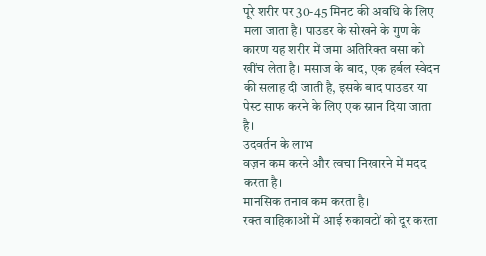पूरे शरीर पर 30-45 मिनट की अवधि के लिए मला जाता है। पाउडर के सोखने के गुण के कारण यह शरीर में जमा अतिरिक्त वसा को खींच लेता है। मसाज के बाद, एक हर्बल स्वेदन की सलाह दी जाती है, इसके बाद पाउडर या पेस्ट साफ करने के लिए एक स्नान दिया जाता है।
उदवर्तन के लाभ
वज़न कम करने और त्वचा निखारने में मदद करता है।
मानसिक तनाव कम करता है।
रक्त वाहिकाओं में आई रुकावटों को दूर करता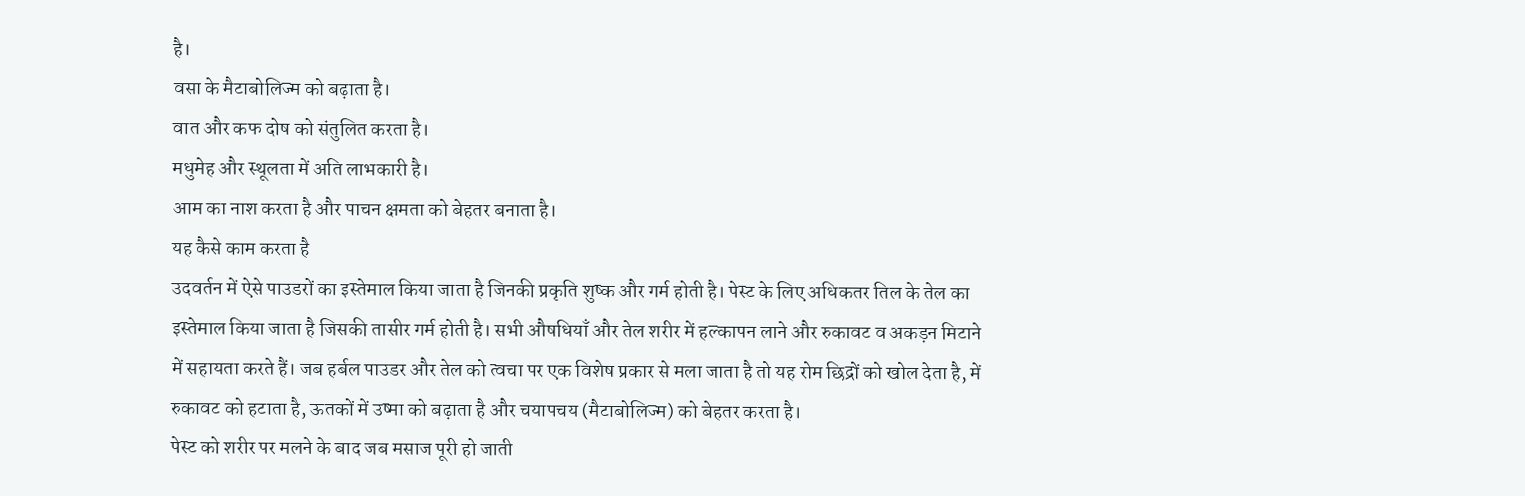है।
वसा के मैटाबोलिज्म को बढ़ाता है।
वात और कफ दोष को संतुलित करता है।
मधुमेह और स्थूलता में अति लाभकारी है।
आम का नाश करता है और पाचन क्षमता को बेहतर बनाता है।
यह कैसे काम करता है
उदवर्तन में ऐसे पाउडरों का इस्तेमाल किया जाता है जिनकी प्रकृति शुष्क और गर्म होती है। पेस्ट के लिए अधिकतर तिल के तेल का इस्तेमाल किया जाता है जिसकी तासीर गर्म होती है। सभी औषधियाँ और तेल शरीर में हल्कापन लाने और रुकावट व अकड़न मिटाने में सहायता करते हैं। जब हर्बल पाउडर और तेल को त्वचा पर एक विशेष प्रकार से मला जाता है तो यह रोम छिद्रों को खोल देता है, में रुकावट को हटाता है, ऊतकों में उष्मा को बढ़ाता है और चयापचय (मैटाबोलिज्म) को बेहतर करता है।
पेस्ट को शरीर पर मलने के बाद जब मसाज पूरी हो जाती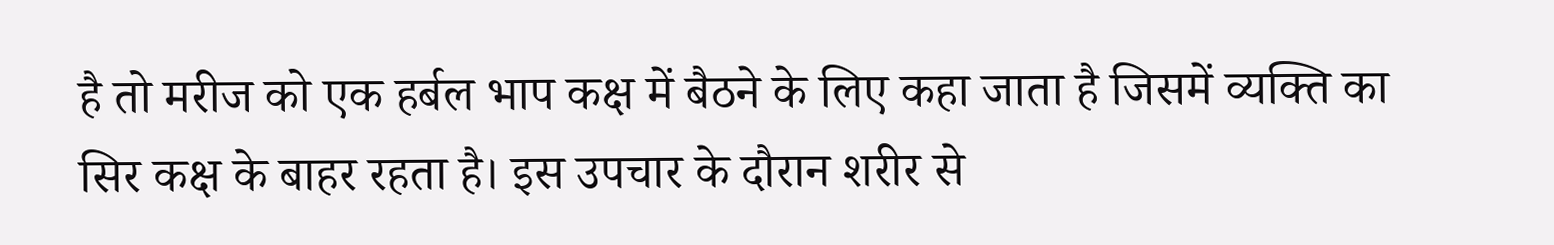है तो मरीज को एक हर्बल भाप कक्ष में बैठने के लिए कहा जाता है जिसमें व्यक्ति का सिर कक्ष के बाहर रहता है। इस उपचार के दौरान शरीर से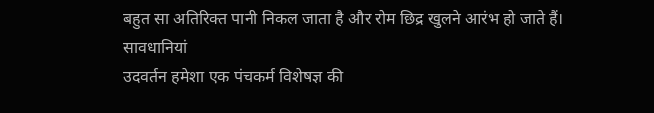बहुत सा अतिरिक्त पानी निकल जाता है और रोम छिद्र खुलने आरंभ हो जाते हैं।
सावधानियां
उदवर्तन हमेशा एक पंचकर्म विशेषज्ञ की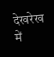देखरेख में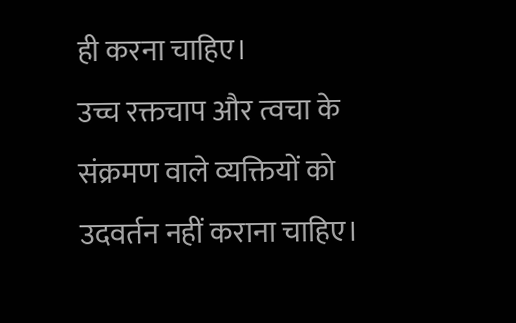ही करना चाहिए।
उच्च रक्तचाप और त्वचा के संक्रमण वाले व्यक्तियों को उदवर्तन नहीं कराना चाहिए।